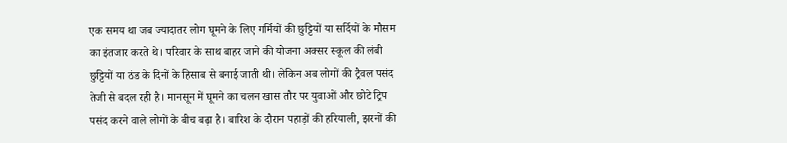एक समय था जब ज्यादातर लोग घूमने के लिए गर्मियों की छुट्टियों या सर्दियों के मौसम का इंतजार करते थे। परिवार के साथ बाहर जाने की योजना अक्सर स्कूल की लंबी छुट्टियों या ठंड के दिनों के हिसाब से बनाई जाती थी। लेकिन अब लोगों की ट्रैवल पसंद तेजी से बदल रही है। मानसून में घूमने का चलन खास तौर पर युवाओं और छोटे ट्रिप पसंद करने वाले लोगों के बीच बढ़ा है। बारिश के दौरान पहाड़ों की हरियाली, झरनों की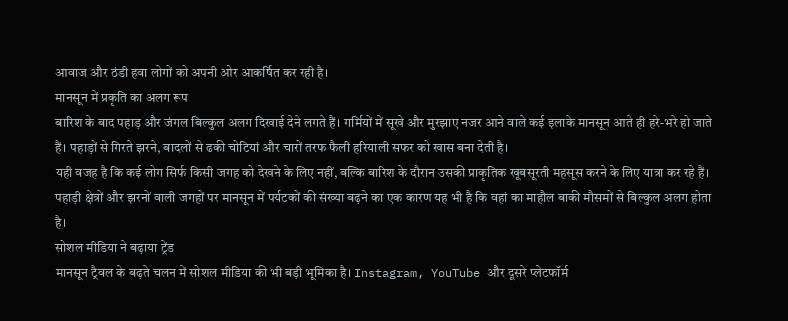आवाज और ठंडी हवा लोगों को अपनी ओर आकर्षित कर रही है।
मानसून में प्रकृति का अलग रूप
बारिश के बाद पहाड़ और जंगल बिल्कुल अलग दिखाई देने लगते हैं। गर्मियों में सूखे और मुरझाए नजर आने वाले कई इलाके मानसून आते ही हरे-भरे हो जाते हैं। पहाड़ों से गिरते झरने, बादलों से ढकी चोटियां और चारों तरफ फैली हरियाली सफर को खास बना देती है।
यही वजह है कि कई लोग सिर्फ किसी जगह को देखने के लिए नहीं, बल्कि बारिश के दौरान उसकी प्राकृतिक खूबसूरती महसूस करने के लिए यात्रा कर रहे हैं। पहाड़ी क्षेत्रों और झरनों वाली जगहों पर मानसून में पर्यटकों की संख्या बढ़ने का एक कारण यह भी है कि वहां का माहौल बाकी मौसमों से बिल्कुल अलग होता है।
सोशल मीडिया ने बढ़ाया ट्रेंड
मानसून ट्रैवल के बढ़ते चलन में सोशल मीडिया की भी बड़ी भूमिका है। Instagram, YouTube और दूसरे प्लेटफॉर्म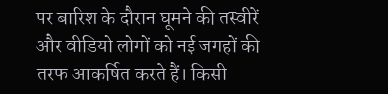पर बारिश के दौरान घूमने की तस्वीरें और वीडियो लोगों को नई जगहों की तरफ आकर्षित करते हैं। किसी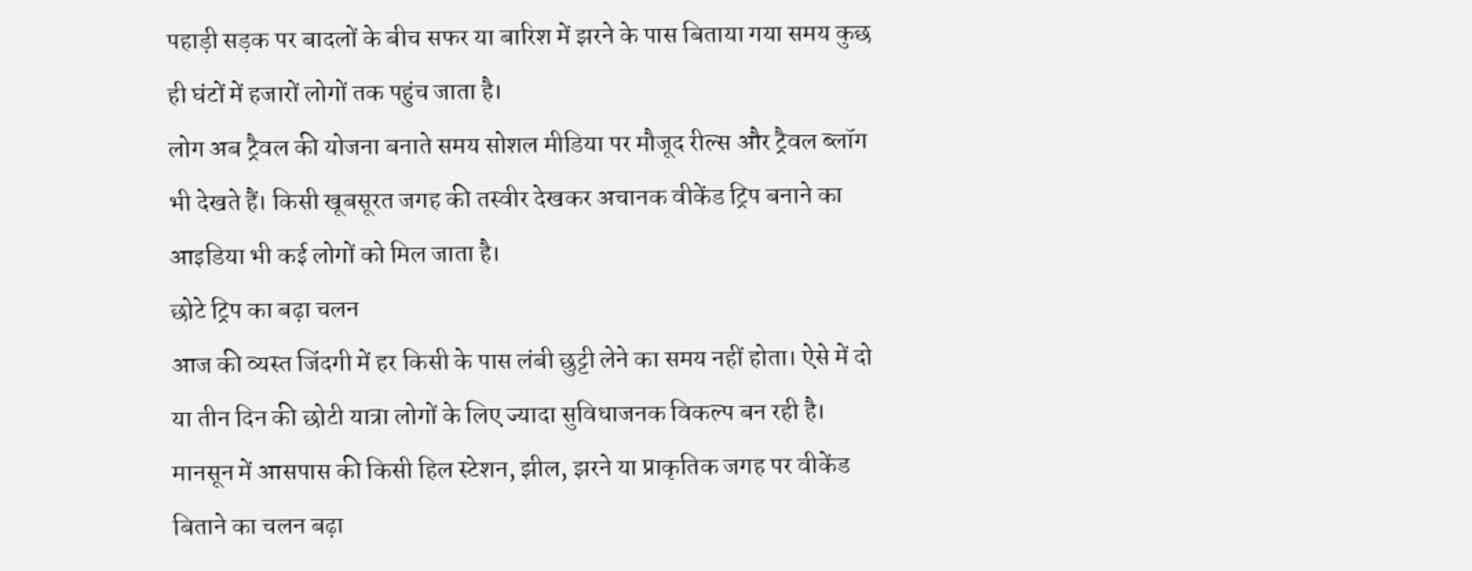पहाड़ी सड़क पर बादलों के बीच सफर या बारिश में झरने के पास बिताया गया समय कुछ ही घंटों में हजारों लोगों तक पहुंच जाता है।
लोग अब ट्रैवल की योजना बनाते समय सोशल मीडिया पर मौजूद रील्स और ट्रैवल ब्लॉग भी देखते हैं। किसी खूबसूरत जगह की तस्वीर देखकर अचानक वीकेंड ट्रिप बनाने का आइडिया भी कई लोगों को मिल जाता है।
छोटे ट्रिप का बढ़ा चलन
आज की व्यस्त जिंदगी में हर किसी के पास लंबी छुट्टी लेने का समय नहीं होता। ऐसे में दो या तीन दिन की छोटी यात्रा लोगों के लिए ज्यादा सुविधाजनक विकल्प बन रही है। मानसून में आसपास की किसी हिल स्टेशन, झील, झरने या प्राकृतिक जगह पर वीकेंड बिताने का चलन बढ़ा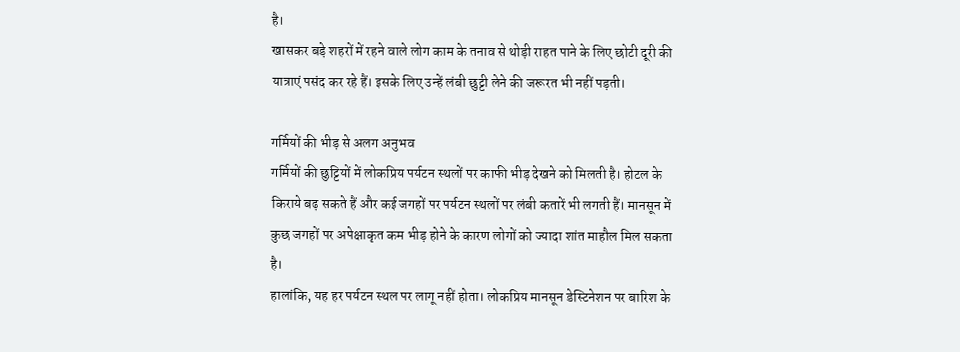है।
खासकर बड़े शहरों में रहने वाले लोग काम के तनाव से थोड़ी राहत पाने के लिए छोटी दूरी की यात्राएं पसंद कर रहे हैं। इसके लिए उन्हें लंबी छुट्टी लेने की जरूरत भी नहीं पड़ती।

गर्मियों की भीड़ से अलग अनुभव
गर्मियों की छुट्टियों में लोकप्रिय पर्यटन स्थलों पर काफी भीड़ देखने को मिलती है। होटल के किराये बढ़ सकते हैं और कई जगहों पर पर्यटन स्थलों पर लंबी कतारें भी लगती हैं। मानसून में कुछ जगहों पर अपेक्षाकृत कम भीड़ होने के कारण लोगों को ज्यादा शांत माहौल मिल सकता है।
हालांकि, यह हर पर्यटन स्थल पर लागू नहीं होता। लोकप्रिय मानसून डेस्टिनेशन पर बारिश के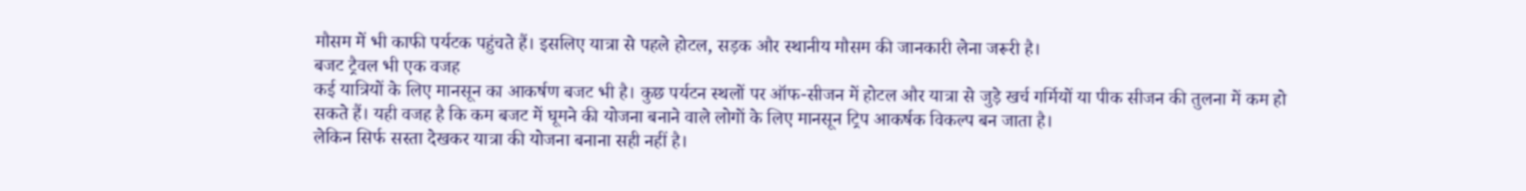मौसम में भी काफी पर्यटक पहुंचते हैं। इसलिए यात्रा से पहले होटल, सड़क और स्थानीय मौसम की जानकारी लेना जरूरी है।
बजट ट्रैवल भी एक वजह
कई यात्रियों के लिए मानसून का आकर्षण बजट भी है। कुछ पर्यटन स्थलों पर ऑफ-सीजन में होटल और यात्रा से जुड़े खर्च गर्मियों या पीक सीजन की तुलना में कम हो सकते हैं। यही वजह है कि कम बजट में घूमने की योजना बनाने वाले लोगों के लिए मानसून ट्रिप आकर्षक विकल्प बन जाता है।
लेकिन सिर्फ सस्ता देखकर यात्रा की योजना बनाना सही नहीं है।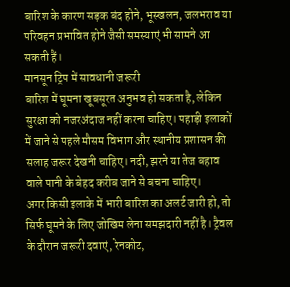बारिश के कारण सड़क बंद होने, भूस्खलन, जलभराव या परिवहन प्रभावित होने जैसी समस्याएं भी सामने आ सकती हैं।
मानसून ट्रिप में सावधानी जरूरी
बारिश में घूमना खूबसूरत अनुभव हो सकता है, लेकिन सुरक्षा को नजरअंदाज नहीं करना चाहिए। पहाड़ी इलाकों में जाने से पहले मौसम विभाग और स्थानीय प्रशासन की सलाह जरूर देखनी चाहिए। नदी, झरने या तेज बहाव वाले पानी के बेहद करीब जाने से बचना चाहिए।
अगर किसी इलाके में भारी बारिश का अलर्ट जारी हो, तो सिर्फ घूमने के लिए जोखिम लेना समझदारी नहीं है। ट्रैवल के दौरान जरूरी दवाएं, रेनकोट,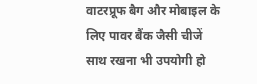वाटरप्रूफ बैग और मोबाइल के लिए पावर बैंक जैसी चीजें साथ रखना भी उपयोगी हो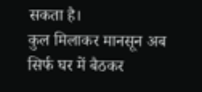सकता है।
कुल मिलाकर मानसून अब सिर्फ घर में बैठकर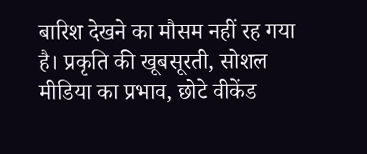बारिश देखने का मौसम नहीं रह गया है। प्रकृति की खूबसूरती, सोशल मीडिया का प्रभाव, छोटे वीकेंड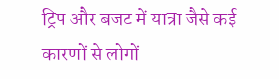ट्रिप और बजट में यात्रा जैसे कई कारणों से लोगों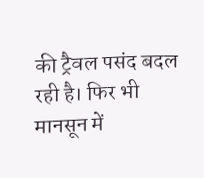की ट्रैवल पसंद बदल रही है। फिर भी मानसून में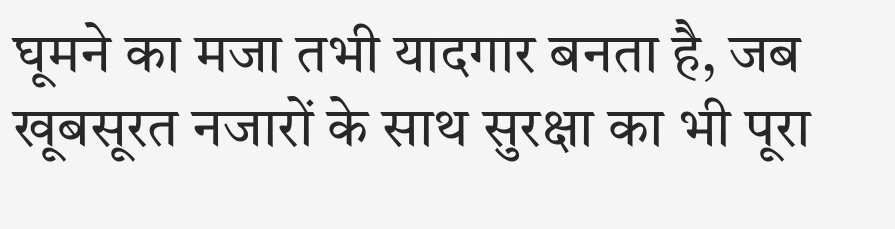घूमने का मजा तभी यादगार बनता है, जब खूबसूरत नजारों के साथ सुरक्षा का भी पूरा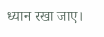ध्यान रखा जाए।